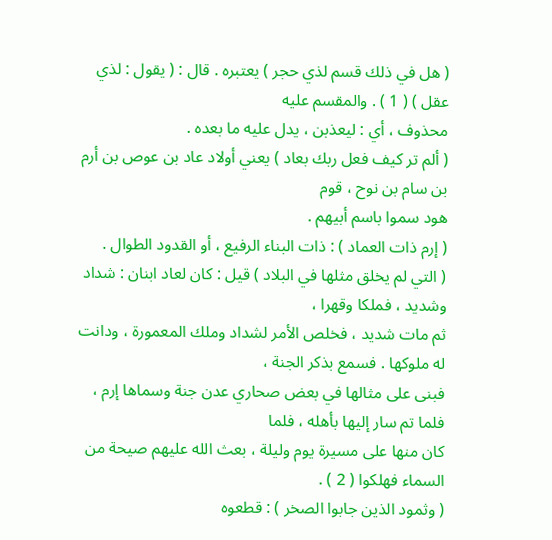( هل في ذلك قسم لذي حجر ) يعتبره . قال : ( يقول : لذي عقل ) ( 1 ) . والمقسم عليه
محذوف ، أي : ليعذبن ، يدل عليه ما بعده .
( ألم تر كيف فعل ربك بعاد ) يعني أولاد عاد بن عوص بن أرم بن سام بن نوح ، قوم
هود سموا باسم أبيهم .
( إرم ذات العماد ) : ذات البناء الرفيع ، أو القدود الطوال .
( التي لم يخلق مثلها في البلاد ) قيل : كان لعاد ابنان : شداد وشديد ، فملكا وقهرا ،
ثم مات شديد ، فخلص الأمر لشداد وملك المعمورة ، ودانت له ملوكها . فسمع بذكر الجنة ،
فبنى على مثالها في بعض صحاري عدن جنة وسماها إرم ، فلما تم سار إليها بأهله ، فلما
كان منها على مسيرة يوم وليلة ، بعث الله عليهم صيحة من السماء فهلكوا ( 2 ) .
( وثمود الذين جابوا الصخر ) : قطعوه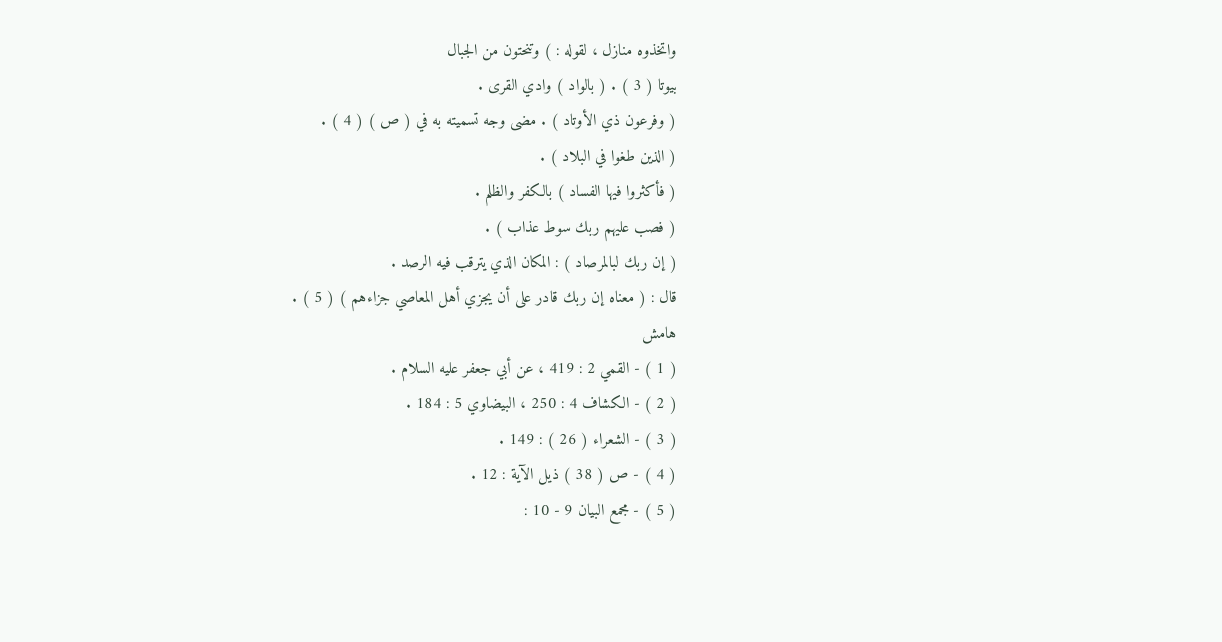واتخذوه منازل ، لقوله : ) وتنحتون من الجبال
بيوتا ( 3 ) . ( بالواد ) وادي القرى .
( وفرعون ذي الأوتاد ) . مضى وجه تسميته به في ( ص ) ( 4 ) .
( الذين طغوا في البلاد ) .
( فأكثروا فيها الفساد ) بالكفر والظلم .
( فصب عليهم ربك سوط عذاب ) .
( إن ربك لبالمرصاد ) : المكان الذي يترقب فيه الرصد .
قال : ( معناه إن ربك قادر على أن يجزي أهل المعاصي جزاءهم ) ( 5 ) .
هامش
( 1 ) - القمي 2 : 419 ، عن أبي جعفر عليه السلام .
( 2 ) - الكشاف 4 : 250 ، البيضاوي 5 : 184 .
( 3 ) - الشعراء ( 26 ) : 149 .
( 4 ) - ص ( 38 ) ذيل الآية : 12 .
( 5 ) - مجمع البيان 9 - 10 :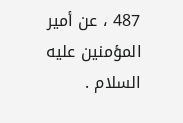487 ، عن أمير المؤمنين عليه السلام .